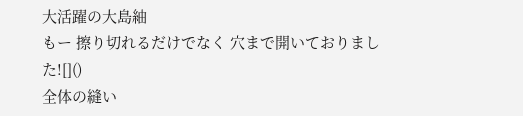大活躍の大島紬
もー 擦り切れるだけでなく 穴まで開いておりました![]()
全体の縫い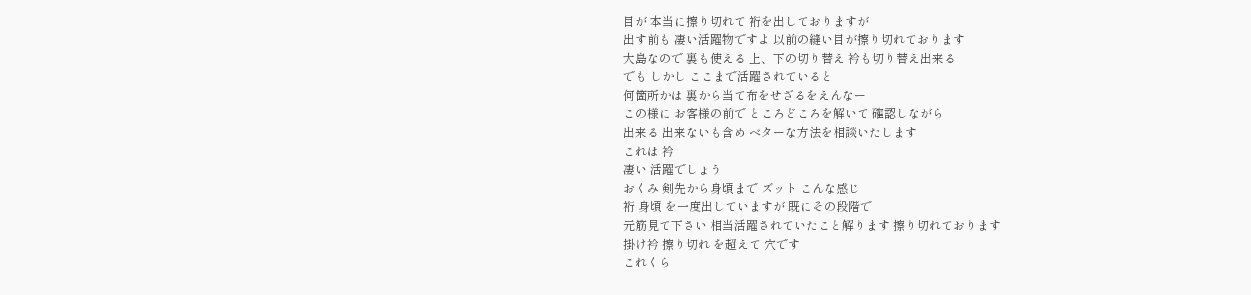目が 本当に擦り切れて 裄を出しておりますが
出す前も 凄い活躍物ですよ 以前の縫い目が擦り切れております
大島なので 裏も使える 上、下の切り替え 衿も切り替え出来る
でも しかし ここまで活躍されていると
何箇所かは 裏から当て布をせざるをえんなー
この様に お客様の前で ところどころを解いて 確認しながら
出来る 出来ないも含め ベターな方法を相談いたします
これは 衿
凄い 活躍でしょう
おくみ 剣先から身頃まで ズット こんな感じ
裄 身頃 を一度出していますが 既にその段階で
元筋見て下さい 相当活躍されていたこと解ります 擦り切れております
掛け衿 擦り切れ を超えて 穴です
これくら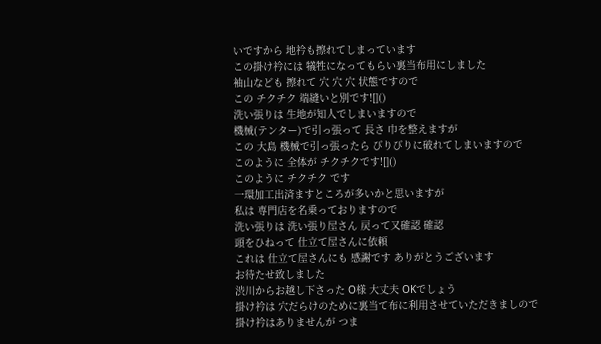いですから 地衿も擦れてしまっています
この掛け衿には 犠牲になってもらい裏当布用にしました
袖山なども 擦れて 穴 穴 穴 状態ですので
この チクチク 端縫いと別です![]()
洗い張りは 生地が知人でしまいますので
機械(テンター)で引っ張って 長さ 巾を整えますが
この 大島 機械で引っ張ったら びりびりに破れてしまいますので
このように 全体が チクチクです![]()
このように チクチク です
一環加工出済ますところが多いかと思いますが
私は 専門店を名乗っておりますので
洗い張りは 洗い張り屋さん 戻って又確認 確認
頭をひねって 仕立て屋さんに依頼
これは 仕立て屋さんにも 感謝です ありがとうございます
お待たせ致しました
渋川からお越し下さった O様 大丈夫 OKでしょう
掛け衿は 穴だらけのために裏当て布に利用させていただきましので
掛け衿はありませんが つま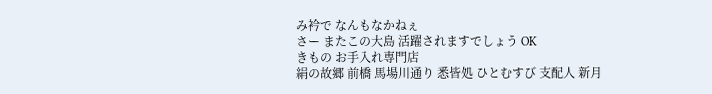み衿で なんもなかねぇ
さー またこの大島 活躍されますでしょう OK
きもの お手入れ専門店
絹の故郷 前橋 馬場川通り 悉皆処 ひとむすび 支配人 新月